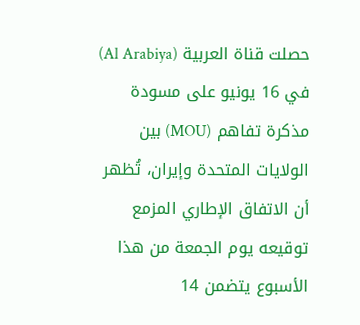حصلت قناة العربية (Al Arabiya) في 16 يونيو على مسودة مذكرة تفاهم (MOU) بين الولايات المتحدة وإيران، تُظهر أن الاتفاق الإطاري المزمع توقيعه يوم الجمعة من هذا الأسبوع يتضمن 14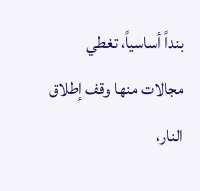بنداً أساسياً، تغطي مجالات منها وقف إطلاق النار،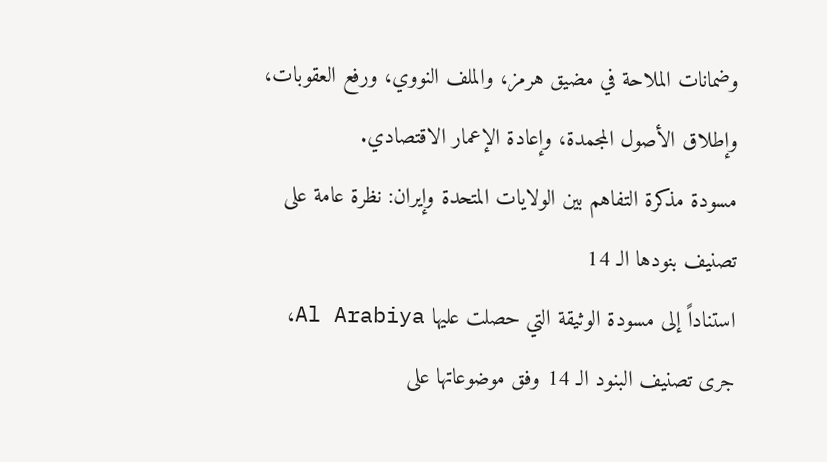وضمانات الملاحة في مضيق هرمز، والملف النووي، ورفع العقوبات، وإطلاق الأصول المجمدة، وإعادة الإعمار الاقتصادي.
مسودة مذكرة التفاهم بين الولايات المتحدة وإيران: نظرة عامة على تصنيف بنودها الـ 14
استناداً إلى مسودة الوثيقة التي حصلت عليها Al Arabiya، جرى تصنيف البنود الـ 14 وفق موضوعاتها على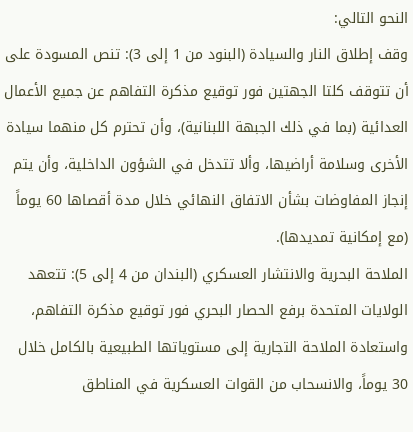النحو التالي:
وقف إطلاق النار والسيادة (البنود من 1 إلى 3): تنص المسودة على أن تتوقف كلتا الجهتين فور توقيع مذكرة التفاهم عن جميع الأعمال العدائية (بما في ذلك الجبهة اللبنانية)، وأن تحترم كل منهما سيادة الأخرى وسلامة أراضيها، وألا تتدخل في الشؤون الداخلية، وأن يتم إنجاز المفاوضات بشأن الاتفاق النهائي خلال مدة أقصاها 60 يوماً (مع إمكانية تمديدها).
الملاحة البحرية والانتشار العسكري (البندان من 4 إلى 5): تتعهد الولايات المتحدة برفع الحصار البحري فور توقيع مذكرة التفاهم، واستعادة الملاحة التجارية إلى مستوياتها الطبيعية بالكامل خلال 30 يوماً، والانسحاب من القوات العسكرية في المناطق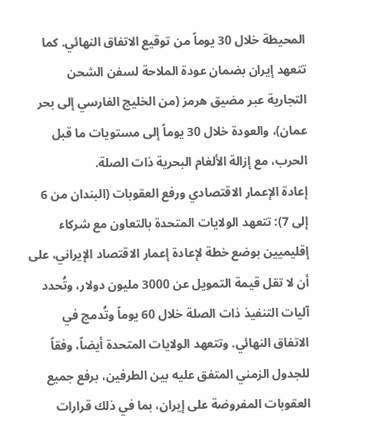المحيطة خلال 30 يوماً من توقيع الاتفاق النهائي. كما تتعهد إيران بضمان عودة الملاحة لسفن الشحن التجارية عبر مضيق هرمز (من الخليج الفارسي إلى بحر عمان)، والعودة خلال 30 يوماً إلى مستويات ما قبل الحرب، مع إزالة الألغام البحرية ذات الصلة.
إعادة الإعمار الاقتصادي ورفع العقوبات (البندان من 6 إلى 7): تتعهد الولايات المتحدة بالتعاون مع شركاء إقليميين بوضع خطة لإعادة إعمار الاقتصاد الإيراني، على أن لا تقل قيمة التمويل عن 3000 مليون دولار، وتُحدد آليات التنفيذ ذات الصلة خلال 60 يوماً وتُدمج في الاتفاق النهائي. وتتعهد الولايات المتحدة أيضاً، وفقاً للجدول الزمني المتفق عليه بين الطرفين، برفع جميع العقوبات المفروضة على إيران، بما في ذلك قرارات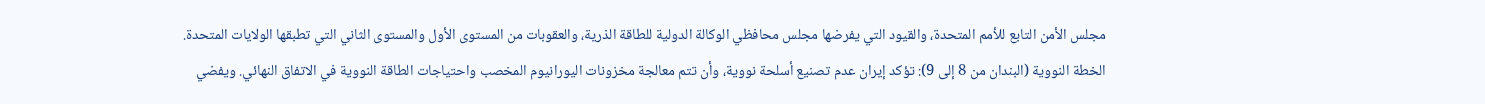مجلس الأمن التابع للأمم المتحدة، والقيود التي يفرضها مجلس محافظي الوكالة الدولية للطاقة الذرية، والعقوبات من المستوى الأول والمستوى الثاني التي تطبقها الولايات المتحدة.
الخطة النووية (البندان من 8 إلى 9): تؤكد إيران عدم تصنيع أسلحة نووية، وأن تتم معالجة مخزونات اليورانيوم المخصب واحتياجات الطاقة النووية في الاتفاق النهائي. ويفضي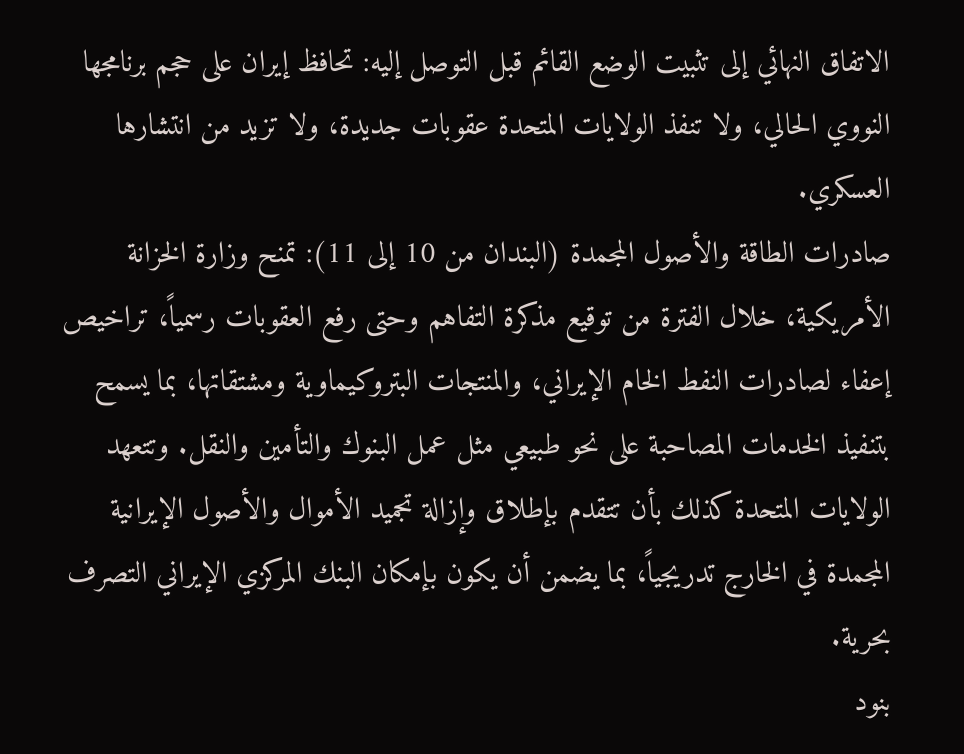الاتفاق النهائي إلى تثبيت الوضع القائم قبل التوصل إليه: تحافظ إيران على حجم برنامجها النووي الحالي، ولا تنفذ الولايات المتحدة عقوبات جديدة، ولا تزيد من انتشارها العسكري.
صادرات الطاقة والأصول المجمدة (البندان من 10 إلى 11): تمنح وزارة الخزانة الأمريكية، خلال الفترة من توقيع مذكرة التفاهم وحتى رفع العقوبات رسمياً، تراخيص إعفاء لصادرات النفط الخام الإيراني، والمنتجات البتروكيماوية ومشتقاتها، بما يسمح بتنفيذ الخدمات المصاحبة على نحو طبيعي مثل عمل البنوك والتأمين والنقل. وتتعهد الولايات المتحدة كذلك بأن تتقدم بإطلاق وإزالة تجميد الأموال والأصول الإيرانية المجمدة في الخارج تدريجياً، بما يضمن أن يكون بإمكان البنك المركزي الإيراني التصرف بحرية.
بنود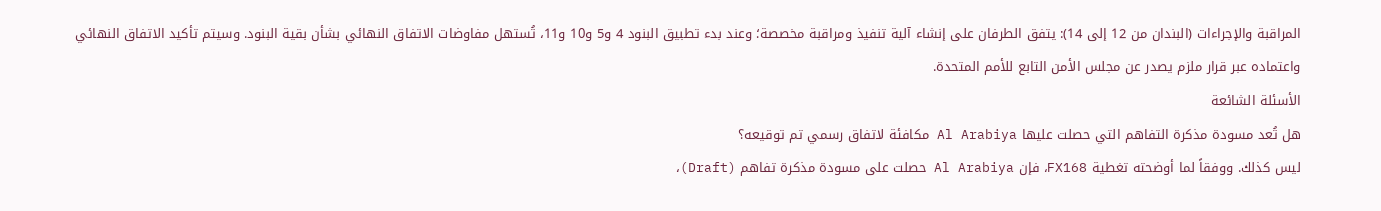المراقبة والإجراءات (البندان من 12 إلى 14): يتفق الطرفان على إنشاء آلية تنفيذ ومراقبة مخصصة؛ وعند بدء تطبيق البنود 4 و5 و10 و11، تُستهل مفاوضات الاتفاق النهائي بشأن بقية البنود. وسيتم تأكيد الاتفاق النهائي واعتماده عبر قرار ملزم يصدر عن مجلس الأمن التابع للأمم المتحدة.
الأسئلة الشائعة
هل تُعد مسودة مذكرة التفاهم التي حصلت عليها Al Arabiya مكافئة لاتفاق رسمي تم توقيعه؟
ليس كذلك. ووفقاً لما أوضحته تغطية FX168، فإن Al Arabiya حصلت على مسودة مذكرة تفاهم (Draft)،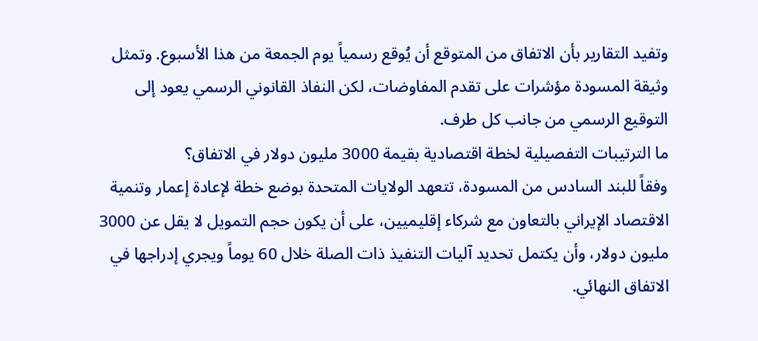وتفيد التقارير بأن الاتفاق من المتوقع أن يُوقع رسمياً يوم الجمعة من هذا الأسبوع. وتمثل وثيقة المسودة مؤشرات على تقدم المفاوضات، لكن النفاذ القانوني الرسمي يعود إلى التوقيع الرسمي من جانب كل طرف.
ما الترتيبات التفصيلية لخطة اقتصادية بقيمة 3000 مليون دولار في الاتفاق؟
وفقاً للبند السادس من المسودة، تتعهد الولايات المتحدة بوضع خطة لإعادة إعمار وتنمية الاقتصاد الإيراني بالتعاون مع شركاء إقليميين، على أن يكون حجم التمويل لا يقل عن 3000 مليون دولار، وأن يكتمل تحديد آليات التنفيذ ذات الصلة خلال 60 يوماً ويجري إدراجها في الاتفاق النهائي.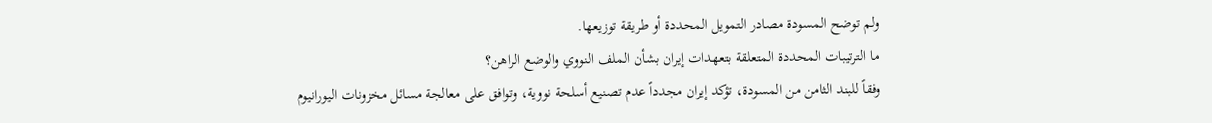ولم توضح المسودة مصادر التمويل المحددة أو طريقة توزيعها.
ما الترتيبات المحددة المتعلقة بتعهدات إيران بشأن الملف النووي والوضع الراهن؟
وفقاً للبند الثامن من المسودة، تؤكد إيران مجدداً عدم تصنيع أسلحة نووية، وتوافق على معالجة مسائل مخزونات اليورانيوم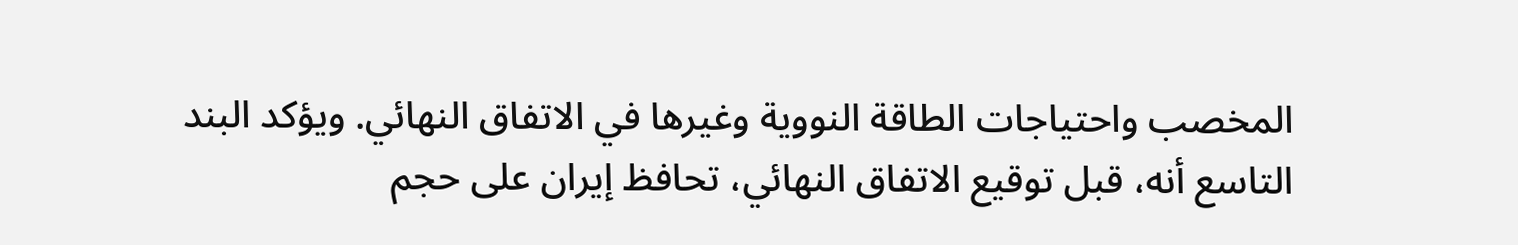المخصب واحتياجات الطاقة النووية وغيرها في الاتفاق النهائي. ويؤكد البند التاسع أنه، قبل توقيع الاتفاق النهائي، تحافظ إيران على حجم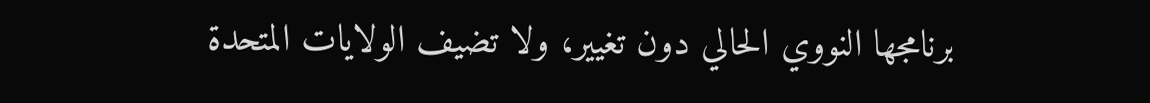برنامجها النووي الحالي دون تغيير، ولا تضيف الولايات المتحدة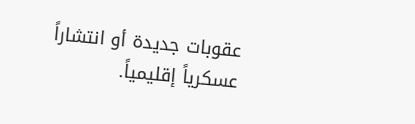عقوبات جديدة أو انتشاراً عسكرياً إقليمياً.